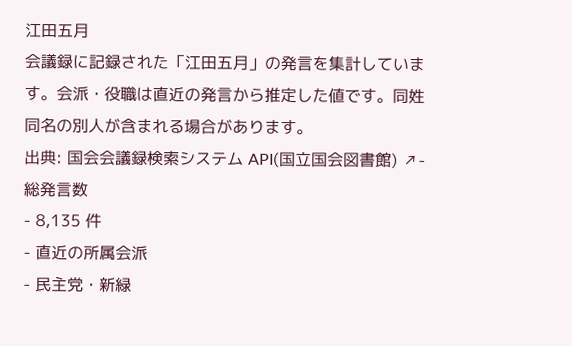江田五月
会議録に記録された「江田五月」の発言を集計しています。会派・役職は直近の発言から推定した値です。同姓同名の別人が含まれる場合があります。
出典: 国会会議録検索システム API(国立国会図書館) ↗- 総発言数
- 8,135 件
- 直近の所属会派
- 民主党・新緑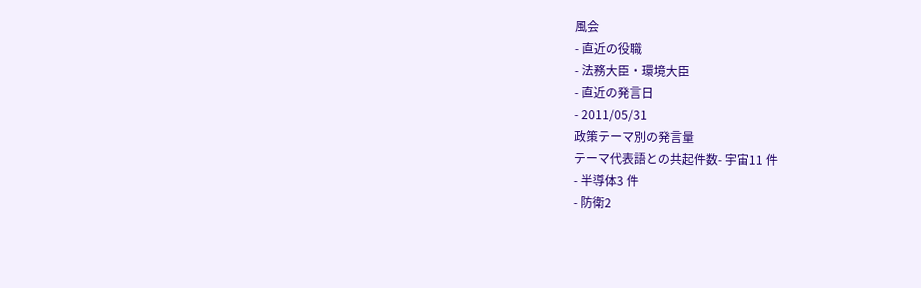風会
- 直近の役職
- 法務大臣・環境大臣
- 直近の発言日
- 2011/05/31
政策テーマ別の発言量
テーマ代表語との共起件数- 宇宙11 件
- 半導体3 件
- 防衛2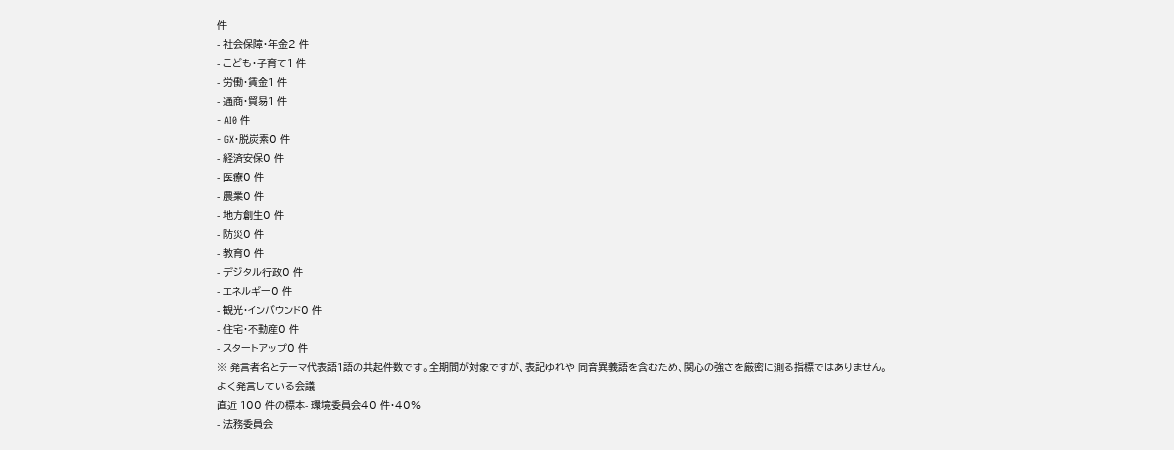件
- 社会保障・年金2 件
- こども・子育て1 件
- 労働・賃金1 件
- 通商・貿易1 件
- AI0 件
- GX・脱炭素0 件
- 経済安保0 件
- 医療0 件
- 農業0 件
- 地方創生0 件
- 防災0 件
- 教育0 件
- デジタル行政0 件
- エネルギー0 件
- 観光・インバウンド0 件
- 住宅・不動産0 件
- スタートアップ0 件
※ 発言者名とテーマ代表語1語の共起件数です。全期間が対象ですが、表記ゆれや 同音異義語を含むため、関心の強さを厳密に測る指標ではありません。
よく発言している会議
直近 100 件の標本- 環境委員会40 件・40%
- 法務委員会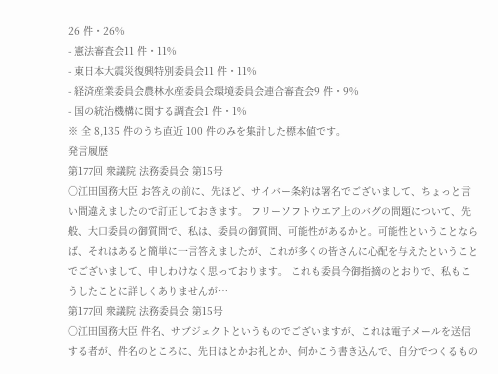26 件・26%
- 憲法審査会11 件・11%
- 東日本大震災復興特別委員会11 件・11%
- 経済産業委員会農林水産委員会環境委員会連合審査会9 件・9%
- 国の統治機構に関する調査会1 件・1%
※ 全 8,135 件のうち直近 100 件のみを集計した標本値です。
発言履歴
第177回 衆議院 法務委員会 第15号
○江田国務大臣 お答えの前に、先ほど、サイバー条約は署名でございまして、ちょっと言い間違えましたので訂正しておきます。 フリーソフトウエア上のバグの問題について、先般、大口委員の御質問で、私は、委員の御質問、可能性があるかと。可能性ということならば、それはあると簡単に一言答えましたが、これが多くの皆さんに心配を与えたということでございまして、申しわけなく思っております。 これも委員今御指摘のとおりで、私もこうしたことに詳しくありませんが…
第177回 衆議院 法務委員会 第15号
○江田国務大臣 件名、サブジェクトというものでございますが、これは電子メールを送信する者が、件名のところに、先日はとかお礼とか、何かこう書き込んで、自分でつくるもの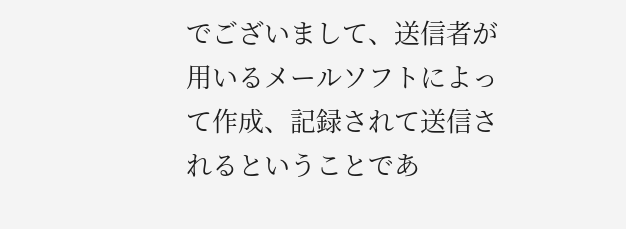でございまして、送信者が用いるメールソフトによって作成、記録されて送信されるということであ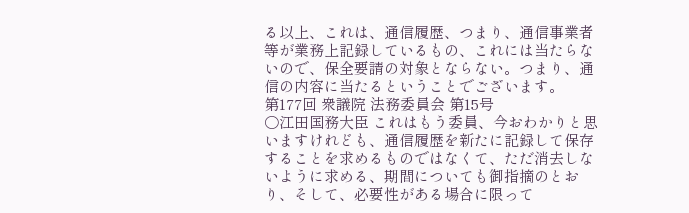る以上、これは、通信履歴、つまり、通信事業者等が業務上記録しているもの、これには当たらないので、保全要請の対象とならない。つまり、通信の内容に当たるということでございます。
第177回 衆議院 法務委員会 第15号
○江田国務大臣 これはもう委員、今おわかりと思いますけれども、通信履歴を新たに記録して保存することを求めるものではなくて、ただ消去しないように求める、期間についても御指摘のとおり、そして、必要性がある場合に限って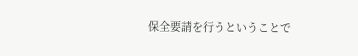保全要請を行うということで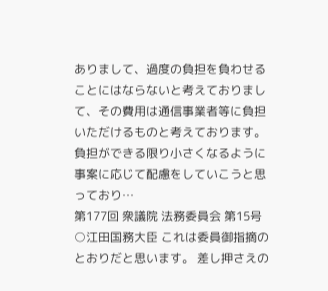ありまして、過度の負担を負わせることにはならないと考えておりまして、その費用は通信事業者等に負担いただけるものと考えております。 負担ができる限り小さくなるように事案に応じて配慮をしていこうと思っており…
第177回 衆議院 法務委員会 第15号
○江田国務大臣 これは委員御指摘のとおりだと思います。 差し押さえの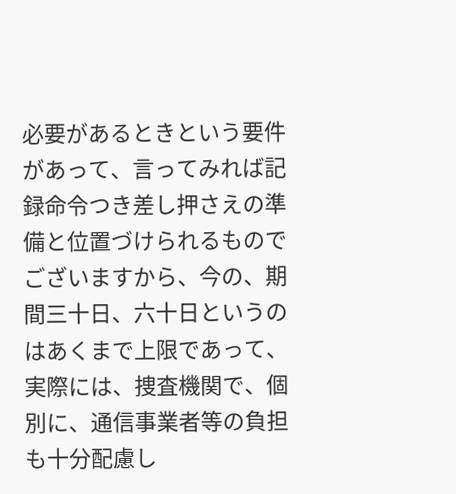必要があるときという要件があって、言ってみれば記録命令つき差し押さえの準備と位置づけられるものでございますから、今の、期間三十日、六十日というのはあくまで上限であって、実際には、捜査機関で、個別に、通信事業者等の負担も十分配慮し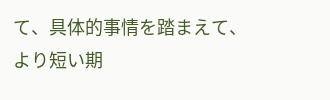て、具体的事情を踏まえて、より短い期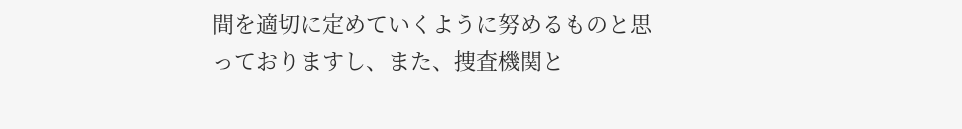間を適切に定めていくように努めるものと思っておりますし、また、捜査機関と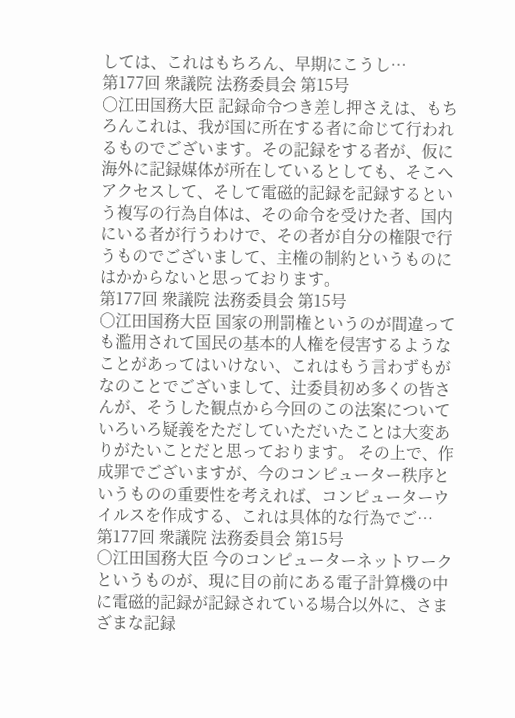しては、これはもちろん、早期にこうし…
第177回 衆議院 法務委員会 第15号
○江田国務大臣 記録命令つき差し押さえは、もちろんこれは、我が国に所在する者に命じて行われるものでございます。その記録をする者が、仮に海外に記録媒体が所在しているとしても、そこへアクセスして、そして電磁的記録を記録するという複写の行為自体は、その命令を受けた者、国内にいる者が行うわけで、その者が自分の権限で行うものでございまして、主権の制約というものにはかからないと思っております。
第177回 衆議院 法務委員会 第15号
○江田国務大臣 国家の刑罰権というのが間違っても濫用されて国民の基本的人権を侵害するようなことがあってはいけない、これはもう言わずもがなのことでございまして、辻委員初め多くの皆さんが、そうした観点から今回のこの法案についていろいろ疑義をただしていただいたことは大変ありがたいことだと思っております。 その上で、作成罪でございますが、今のコンピューター秩序というものの重要性を考えれば、コンピューターウイルスを作成する、これは具体的な行為でご…
第177回 衆議院 法務委員会 第15号
○江田国務大臣 今のコンピューターネットワークというものが、現に目の前にある電子計算機の中に電磁的記録が記録されている場合以外に、さまざまな記録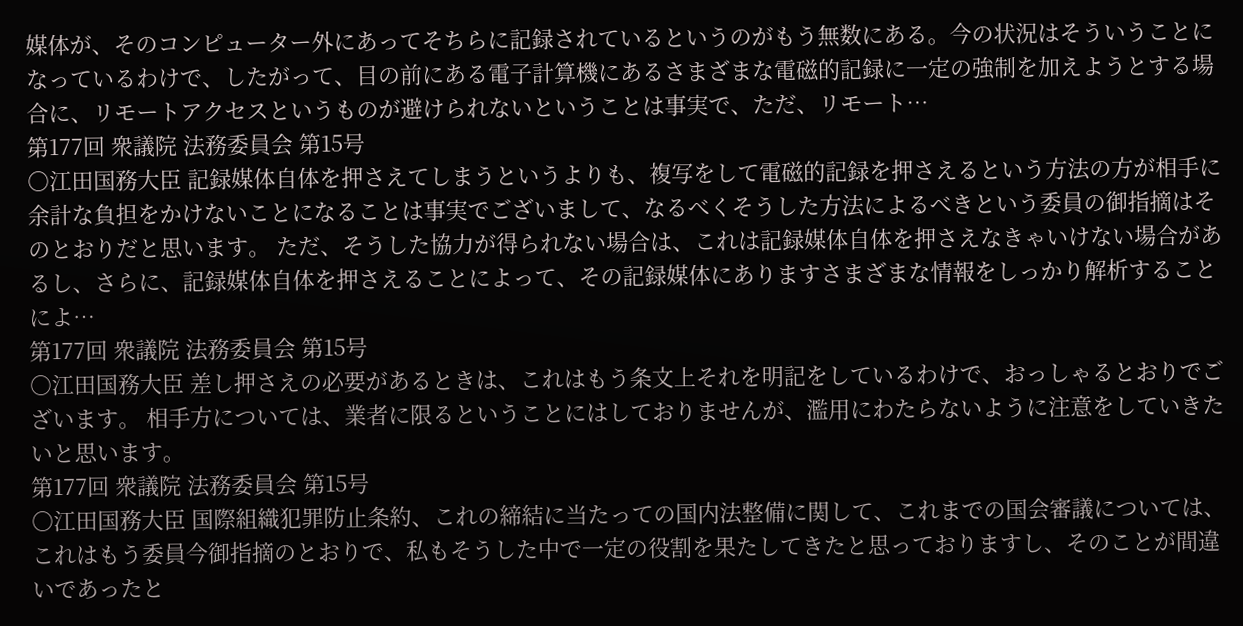媒体が、そのコンピューター外にあってそちらに記録されているというのがもう無数にある。今の状況はそういうことになっているわけで、したがって、目の前にある電子計算機にあるさまざまな電磁的記録に一定の強制を加えようとする場合に、リモートアクセスというものが避けられないということは事実で、ただ、リモート…
第177回 衆議院 法務委員会 第15号
○江田国務大臣 記録媒体自体を押さえてしまうというよりも、複写をして電磁的記録を押さえるという方法の方が相手に余計な負担をかけないことになることは事実でございまして、なるべくそうした方法によるべきという委員の御指摘はそのとおりだと思います。 ただ、そうした協力が得られない場合は、これは記録媒体自体を押さえなきゃいけない場合があるし、さらに、記録媒体自体を押さえることによって、その記録媒体にありますさまざまな情報をしっかり解析することによ…
第177回 衆議院 法務委員会 第15号
○江田国務大臣 差し押さえの必要があるときは、これはもう条文上それを明記をしているわけで、おっしゃるとおりでございます。 相手方については、業者に限るということにはしておりませんが、濫用にわたらないように注意をしていきたいと思います。
第177回 衆議院 法務委員会 第15号
○江田国務大臣 国際組織犯罪防止条約、これの締結に当たっての国内法整備に関して、これまでの国会審議については、これはもう委員今御指摘のとおりで、私もそうした中で一定の役割を果たしてきたと思っておりますし、そのことが間違いであったと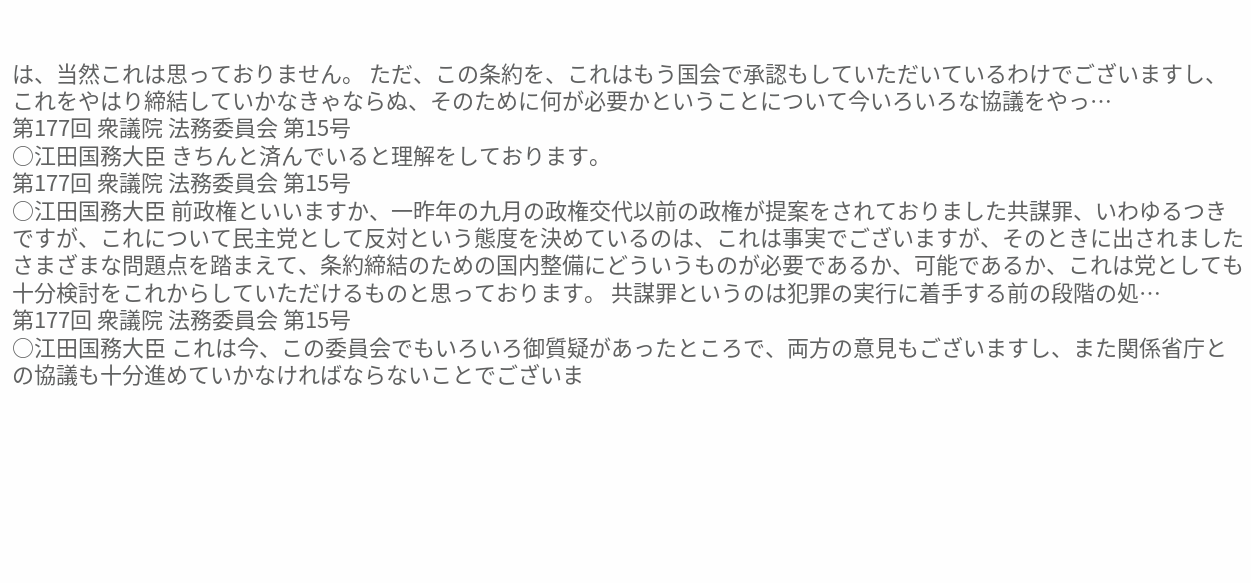は、当然これは思っておりません。 ただ、この条約を、これはもう国会で承認もしていただいているわけでございますし、これをやはり締結していかなきゃならぬ、そのために何が必要かということについて今いろいろな協議をやっ…
第177回 衆議院 法務委員会 第15号
○江田国務大臣 きちんと済んでいると理解をしております。
第177回 衆議院 法務委員会 第15号
○江田国務大臣 前政権といいますか、一昨年の九月の政権交代以前の政権が提案をされておりました共謀罪、いわゆるつきですが、これについて民主党として反対という態度を決めているのは、これは事実でございますが、そのときに出されましたさまざまな問題点を踏まえて、条約締結のための国内整備にどういうものが必要であるか、可能であるか、これは党としても十分検討をこれからしていただけるものと思っております。 共謀罪というのは犯罪の実行に着手する前の段階の処…
第177回 衆議院 法務委員会 第15号
○江田国務大臣 これは今、この委員会でもいろいろ御質疑があったところで、両方の意見もございますし、また関係省庁との協議も十分進めていかなければならないことでございま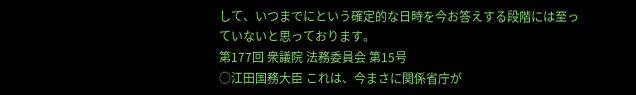して、いつまでにという確定的な日時を今お答えする段階には至っていないと思っております。
第177回 衆議院 法務委員会 第15号
○江田国務大臣 これは、今まさに関係省庁が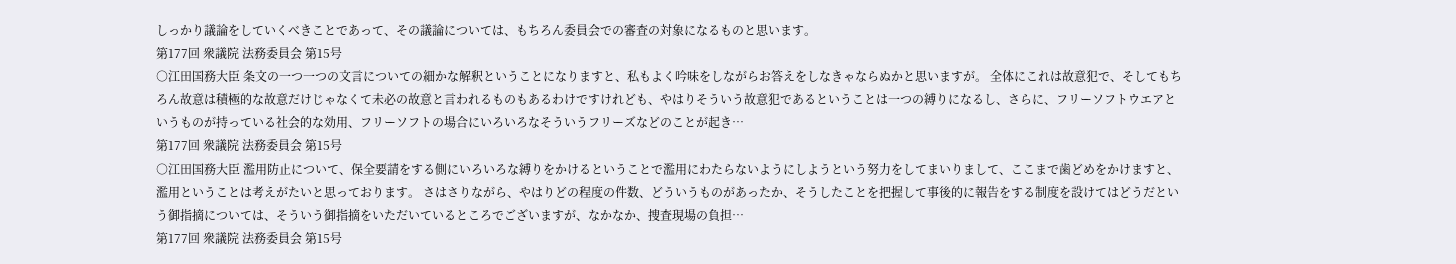しっかり議論をしていくべきことであって、その議論については、もちろん委員会での審査の対象になるものと思います。
第177回 衆議院 法務委員会 第15号
○江田国務大臣 条文の一つ一つの文言についての細かな解釈ということになりますと、私もよく吟味をしながらお答えをしなきゃならぬかと思いますが。 全体にこれは故意犯で、そしてもちろん故意は積極的な故意だけじゃなくて未必の故意と言われるものもあるわけですけれども、やはりそういう故意犯であるということは一つの縛りになるし、さらに、フリーソフトウエアというものが持っている社会的な効用、フリーソフトの場合にいろいろなそういうフリーズなどのことが起き…
第177回 衆議院 法務委員会 第15号
○江田国務大臣 濫用防止について、保全要請をする側にいろいろな縛りをかけるということで濫用にわたらないようにしようという努力をしてまいりまして、ここまで歯どめをかけますと、濫用ということは考えがたいと思っております。 さはさりながら、やはりどの程度の件数、どういうものがあったか、そうしたことを把握して事後的に報告をする制度を設けてはどうだという御指摘については、そういう御指摘をいただいているところでございますが、なかなか、捜査現場の負担…
第177回 衆議院 法務委員会 第15号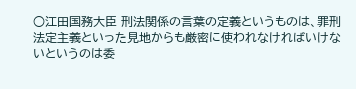○江田国務大臣 刑法関係の言葉の定義というものは、罪刑法定主義といった見地からも厳密に使われなければいけないというのは委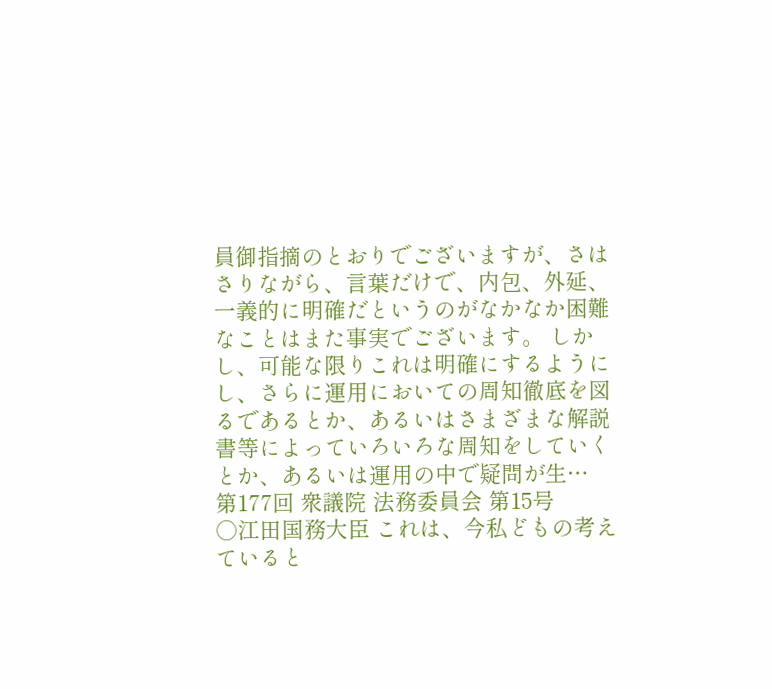員御指摘のとおりでございますが、さはさりながら、言葉だけで、内包、外延、一義的に明確だというのがなかなか困難なことはまた事実でございます。 しかし、可能な限りこれは明確にするようにし、さらに運用においての周知徹底を図るであるとか、あるいはさまざまな解説書等によっていろいろな周知をしていくとか、あるいは運用の中で疑問が生…
第177回 衆議院 法務委員会 第15号
○江田国務大臣 これは、今私どもの考えていると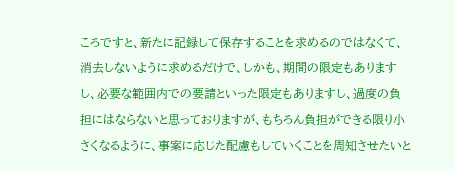ころですと、新たに記録して保存することを求めるのではなくて、消去しないように求めるだけで、しかも、期間の限定もありますし、必要な範囲内での要請といった限定もありますし、過度の負担にはならないと思っておりますが、もちろん負担ができる限り小さくなるように、事案に応じた配慮もしていくことを周知させたいと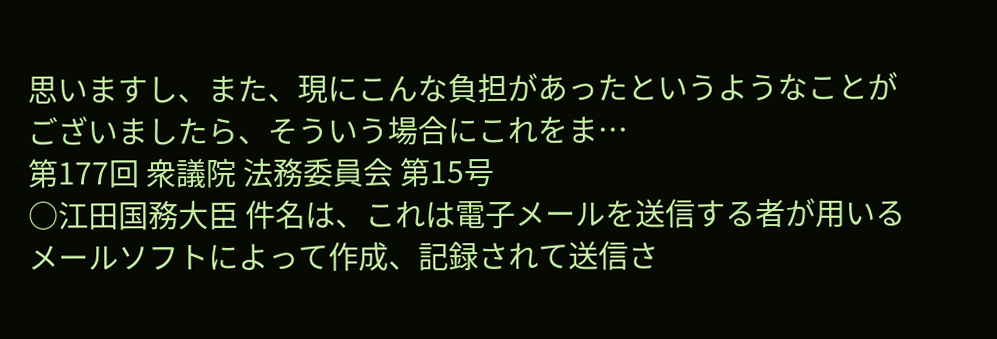思いますし、また、現にこんな負担があったというようなことがございましたら、そういう場合にこれをま…
第177回 衆議院 法務委員会 第15号
○江田国務大臣 件名は、これは電子メールを送信する者が用いるメールソフトによって作成、記録されて送信さ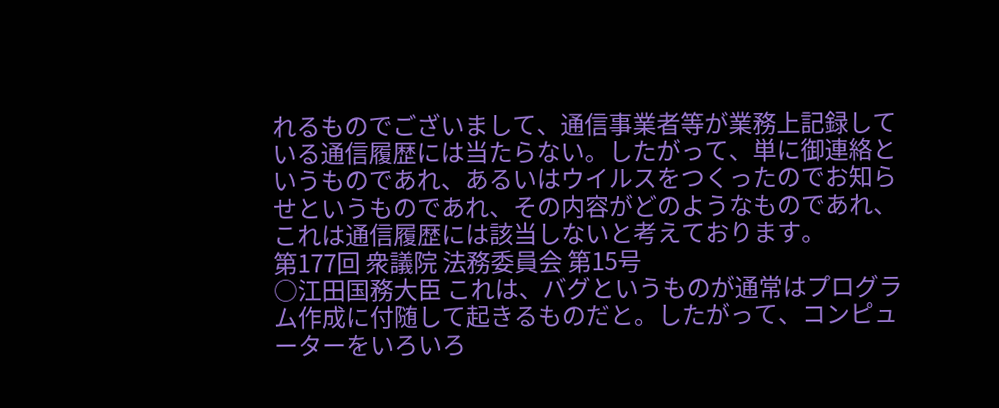れるものでございまして、通信事業者等が業務上記録している通信履歴には当たらない。したがって、単に御連絡というものであれ、あるいはウイルスをつくったのでお知らせというものであれ、その内容がどのようなものであれ、これは通信履歴には該当しないと考えております。
第177回 衆議院 法務委員会 第15号
○江田国務大臣 これは、バグというものが通常はプログラム作成に付随して起きるものだと。したがって、コンピューターをいろいろ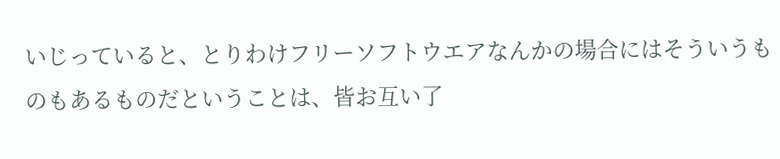いじっていると、とりわけフリーソフトウエアなんかの場合にはそういうものもあるものだということは、皆お互い了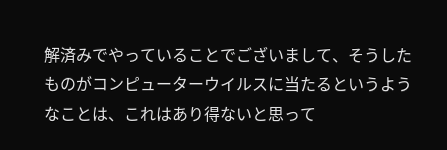解済みでやっていることでございまして、そうしたものがコンピューターウイルスに当たるというようなことは、これはあり得ないと思って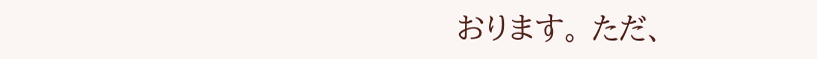おります。 ただ、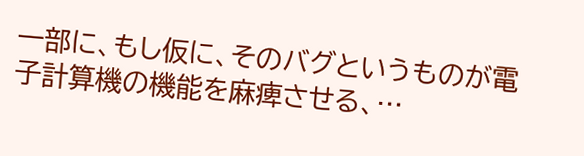一部に、もし仮に、そのバグというものが電子計算機の機能を麻痺させる、…